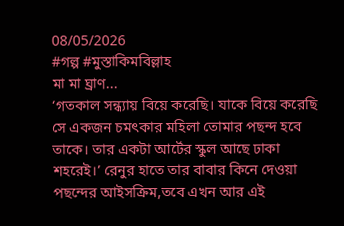08/05/2026
#গল্প #মুস্তাকিমবিল্লাহ
মা মা ঘ্রাণ...
‘গতকাল সন্ধ্যায় বিয়ে করেছি। যাকে বিয়ে করেছি সে একজন চমৎকার মহিলা তোমার পছন্দ হবে তাকে। তার একটা আর্টের স্কুল আছে ঢাকা শহরেই।’ রেনুর হাতে তার বাবার কিনে দেওয়া পছন্দের আইসক্রিম,তবে এখন আর এই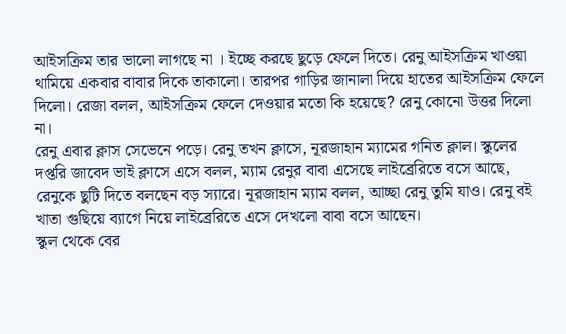আইসক্রিম তার ভালো লাগছে না । ইচ্ছে করছে ছুড়ে ফেলে দিতে। রেনু আইসক্রিম খাওয়া থামিয়ে একবার বাবার দিকে তাকালো। তারপর গাড়ির জানালা দিয়ে হাতের আইসক্রিম ফেলে দিলো। রেজা বলল, আইসক্রিম ফেলে দেওয়ার মতো কি হয়েছে? রেনু কোনো উত্তর দিলো না।
রেনু এবার ক্লাস সেভেনে পড়ে। রেনু তখন ক্লাসে, নূরজাহান ম্যামের গনিত ক্লাল। স্কুলের দপ্তরি জাবেদ ভাই ক্লাসে এসে বলল, ম্যাম রেনুর বাবা এসেছে লাইব্রেরিতে বসে আছে, রেনুকে ছুটি দিতে বলছেন বড় স্যারে। নূরজাহান ম্যাম বলল, আচ্ছা রেনু তুমি যাও। রেনু বই খাতা গুছিয়ে ব্যাগে নিয়ে লাইব্রেরিতে এসে দেখলো বাবা বসে আছেন।
স্কুল থেকে বের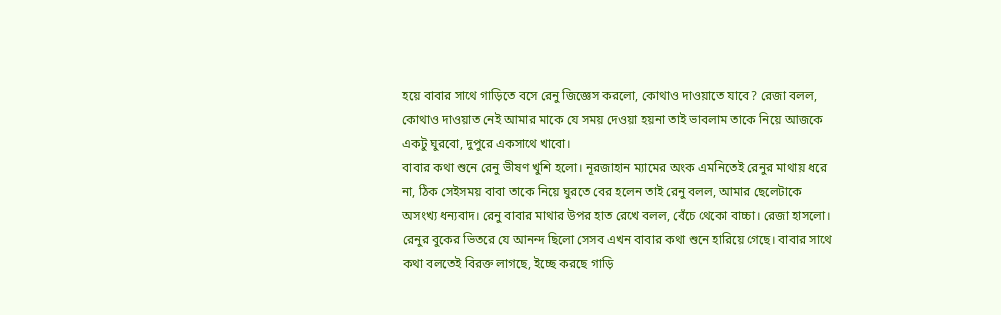হয়ে বাবার সাথে গাড়িতে বসে রেনু জিজ্ঞেস করলো, কোথাও দাওয়াতে যাবে? রেজা বলল, কোথাও দাওয়াত নেই আমার মাকে যে সময় দেওয়া হয়না তাই ভাবলাম তাকে নিয়ে আজকে একটু ঘুরবো, দুপুরে একসাথে খাবো।
বাবার কথা শুনে রেনু ভীষণ খুশি হলো। নূরজাহান ম্যামের অংক এমনিতেই রেনুর মাথায় ধরে না, ঠিক সেইসময় বাবা তাকে নিয়ে ঘুরতে বের হলেন তাই রেনু বলল, আমার ছেলেটাকে অসংখ্য ধন্যবাদ। রেনু বাবার মাথার উপর হাত রেখে বলল, বেঁচে থেকো বাচ্চা। রেজা হাসলো।
রেনুর বুকের ভিতরে যে আনন্দ ছিলো সেসব এখন বাবার কথা শুনে হারিয়ে গেছে। বাবার সাথে কথা বলতেই বিরক্ত লাগছে, ইচ্ছে করছে গাড়ি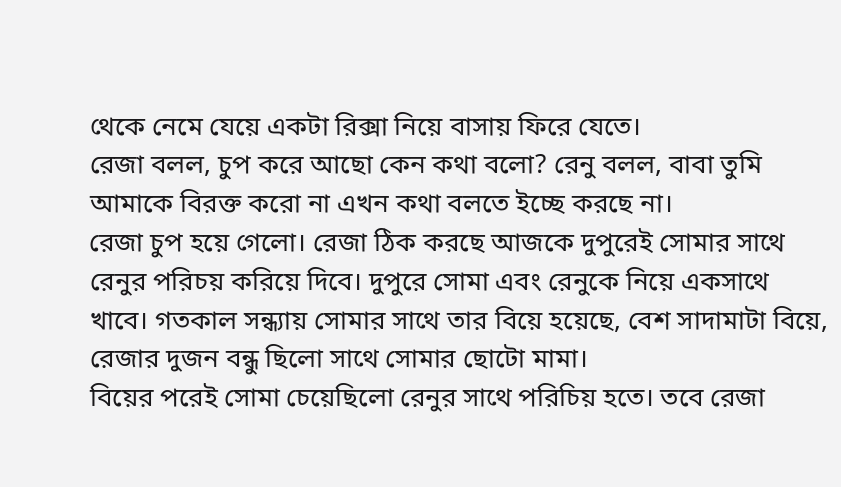থেকে নেমে যেয়ে একটা রিক্সা নিয়ে বাসায় ফিরে যেতে।
রেজা বলল, চুপ করে আছো কেন কথা বলো? রেনু বলল, বাবা তুমি আমাকে বিরক্ত করো না এখন কথা বলতে ইচ্ছে করছে না।
রেজা চুপ হয়ে গেলো। রেজা ঠিক করছে আজকে দুপুরেই সোমার সাথে রেনুর পরিচয় করিয়ে দিবে। দুপুরে সোমা এবং রেনুকে নিয়ে একসাথে খাবে। গতকাল সন্ধ্যায় সোমার সাথে তার বিয়ে হয়েছে, বেশ সাদামাটা বিয়ে, রেজার দুজন বন্ধু ছিলো সাথে সোমার ছোটো মামা।
বিয়ের পরেই সোমা চেয়েছিলো রেনুর সাথে পরিচিয় হতে। তবে রেজা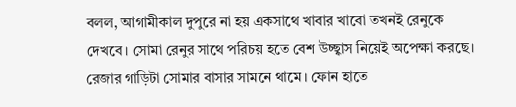বলল, আগামীকাল দুপুরে না হয় একসাথে খাবার খাবো তখনই রেনুকে দেখবে। সোমা রেনুর সাথে পরিচয় হতে বেশ উচ্ছ্বাস নিয়েই অপেক্ষা করছে।
রেজার গাড়িটা সোমার বাসার সামনে থামে। ফোন হাতে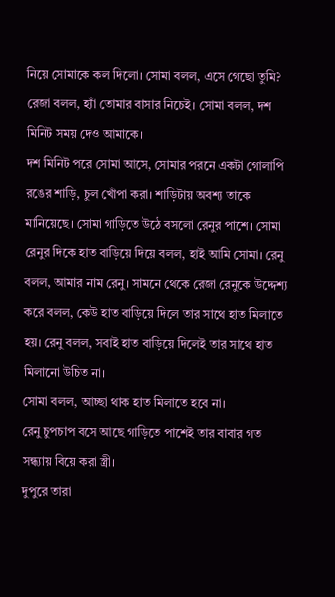নিয়ে সোমাকে কল দিলো। সোমা বলল, এসে গেছো তুমি? রেজা বলল, হ্যাঁ তোমার বাসার নিচেই। সোমা বলল, দশ মিনিট সময় দেও আমাকে।
দশ মিনিট পরে সোমা আসে, সোমার পরনে একটা গোলাপি রঙের শাড়ি, চুল খোঁপা করা। শাড়িটায় অবশ্য তাকে মানিয়েছে। সোমা গাড়িতে উঠে বসলো রেনুর পাশে। সোমা রেনুর দিকে হাত বাড়িয়ে দিয়ে বলল, হাই আমি সোমা। রেনু বলল, আমার নাম রেনু। সামনে থেকে রেজা রেনুকে উদ্দেশ্য করে বলল, কেউ হাত বাড়িয়ে দিলে তার সাথে হাত মিলাতে হয়। রেনু বলল, সবাই হাত বাড়িয়ে দিলেই তার সাথে হাত মিলানো উচিত না।
সোমা বলল, আচ্ছা থাক হাত মিলাতে হবে না।
রেনু চুপচাপ বসে আছে গাড়িতে পাশেই তার বাবার গত সন্ধ্যায় বিয়ে করা স্ত্রী।
দুপুরে তারা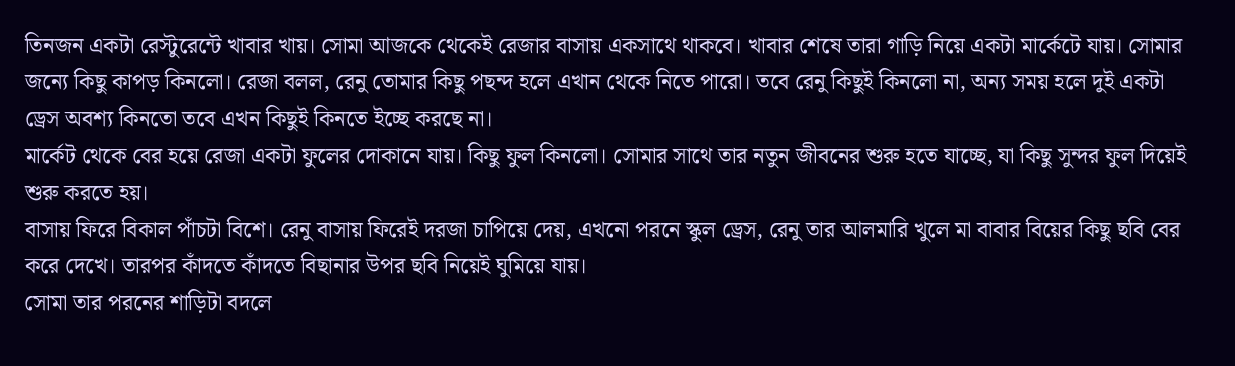তিনজন একটা রেস্টুরেন্টে খাবার খায়। সোমা আজকে থেকেই রেজার বাসায় একসাথে থাকবে। খাবার শেষে তারা গাড়ি নিয়ে একটা মার্কেটে যায়। সোমার জন্যে কিছু কাপড় কিনলো। রেজা বলল, রেনু তোমার কিছু পছন্দ হলে এখান থেকে নিতে পারো। তবে রেনু কিছুই কিনলো না, অন্য সময় হলে দুই একটা ড্রেস অবশ্য কিনতো তবে এখন কিছুই কিনতে ইচ্ছে করছে না।
মার্কেট থেকে বের হয়ে রেজা একটা ফুলের দোকানে যায়। কিছু ফুল কিনলো। সোমার সাথে তার নতুন জীবনের শুরু হতে যাচ্ছে, যা কিছু সুন্দর ফুল দিয়েই শুরু করতে হয়।
বাসায় ফিরে বিকাল পাঁচটা বিশে। রেনু বাসায় ফিরেই দরজা চাপিয়ে দেয়, এখনো পরনে স্কুল ড্রেস, রেনু তার আলমারি খুলে মা বাবার বিয়ের কিছু ছবি বের করে দেখে। তারপর কাঁদতে কাঁদতে বিছানার উপর ছবি নিয়েই ঘুমিয়ে যায়।
সোমা তার পরনের শাড়িটা বদলে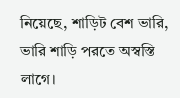নিয়েছে, শাড়িট বেশ ভারি, ভারি শাড়ি পরতে অস্বস্তি লাগে।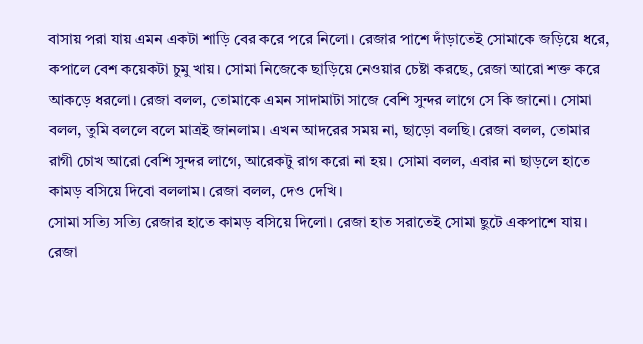বাসায় পরা যায় এমন একটা শাড়ি বের করে পরে নিলো। রেজার পাশে দাঁড়াতেই সোমাকে জড়িয়ে ধরে, কপালে বেশ কয়েকটা চুমু খায়। সোমা নিজেকে ছাড়িয়ে নেওয়ার চেষ্টা করছে, রেজা আরো শক্ত করে আকড়ে ধরলো। রেজা বলল, তোমাকে এমন সাদামাটা সাজে বেশি সুন্দর লাগে সে কি জানো। সোমা বলল, তুমি বললে বলে মাত্রই জানলাম। এখন আদরের সময় না, ছাড়ো বলছি। রেজা বলল, তোমার রাগী চোখ আরো বেশি সুন্দর লাগে, আরেকটু রাগ করো না হয়। সোমা বলল, এবার না ছাড়লে হাতে কামড় বসিয়ে দিবো বললাম। রেজা বলল, দেও দেখি।
সোমা সত্যি সত্যি রেজার হাতে কামড় বসিয়ে দিলো। রেজা হাত সরাতেই সোমা ছুটে একপাশে যায়। রেজা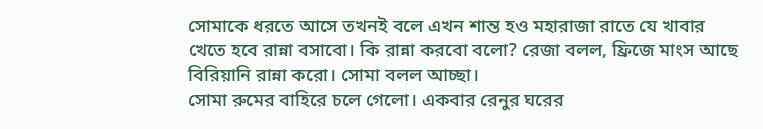সোমাকে ধরতে আসে তখনই বলে এখন শান্ত হও মহারাজা রাতে যে খাবার খেতে হবে রান্না বসাবো। কি রান্না করবো বলো? রেজা বলল, ফ্রিজে মাংস আছে বিরিয়ানি রান্না করো। সোমা বলল আচ্ছা।
সোমা রুমের বাহিরে চলে গেলো। একবার রেনুর ঘরের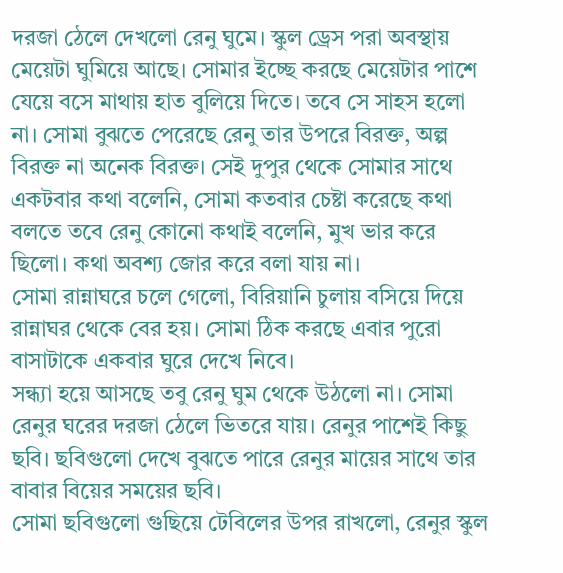দরজা ঠেলে দেখলো রেনু ঘুমে। স্কুল ড্রেস পরা অবস্থায় মেয়েটা ঘুমিয়ে আছে। সোমার ইচ্ছে করছে মেয়েটার পাশে যেয়ে বসে মাথায় হাত বুলিয়ে দিতে। তবে সে সাহস হলো না। সোমা বুঝতে পেরেছে রেনু তার উপরে বিরক্ত, অল্প বিরক্ত না অনেক বিরক্ত। সেই দুপুর থেকে সোমার সাথে একটবার কথা বলেনি, সোমা কতবার চেষ্টা করেছে কথা বলতে তবে রেনু কোনো কথাই বলেনি, মুখ ভার করে ছিলো। কথা অবশ্য জোর করে বলা যায় না।
সোমা রান্নাঘরে চলে গেলো, বিরিয়ানি চুলায় বসিয়ে দিয়ে রান্নাঘর থেকে বের হয়। সোমা ঠিক করছে এবার পুরো বাসাটাকে একবার ঘুরে দেখে নিবে।
সন্ধ্যা হয়ে আসছে তবু রেনু ঘুম থেকে উঠলো না। সোমা রেনুর ঘরের দরজা ঠেলে ভিতরে যায়। রেনুর পাশেই কিছু ছবি। ছবিগুলো দেখে বুঝতে পারে রেনুর মায়ের সাথে তার বাবার বিয়ের সময়ের ছবি।
সোমা ছবিগুলো গুছিয়ে টেবিলের উপর রাখলো, রেনুর স্কুল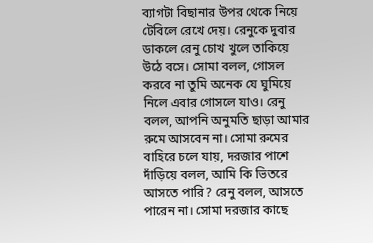ব্যাগটা বিছানার উপর থেকে নিয়ে টেবিলে রেখে দেয়। রেনুকে দুবার ডাকলে রেনু চোখ খুলে তাকিয়ে উঠে বসে। সোমা বলল, গোসল করবে না তুমি অনেক যে ঘুমিয়ে নিলে এবার গোসলে যাও। রেনু বলল, আপনি অনুমতি ছাড়া আমার রুমে আসবেন না। সোমা রুমের বাহিরে চলে যায়, দরজার পাশে দাঁড়িয়ে বলল, আমি কি ভিতরে আসতে পারি? রেনু বলল, আসতে পারেন না। সোমা দরজার কাছে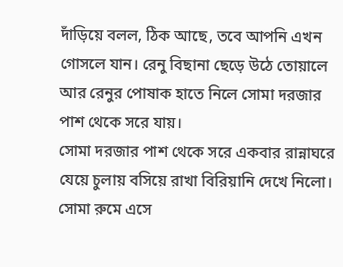দাঁড়িয়ে বলল, ঠিক আছে, তবে আপনি এখন গোসলে যান। রেনু বিছানা ছেড়ে উঠে তোয়ালে আর রেনুর পোষাক হাতে নিলে সোমা দরজার পাশ থেকে সরে যায়।
সোমা দরজার পাশ থেকে সরে একবার রান্নাঘরে যেয়ে চুলায় বসিয়ে রাখা বিরিয়ানি দেখে নিলো।
সোমা রুমে এসে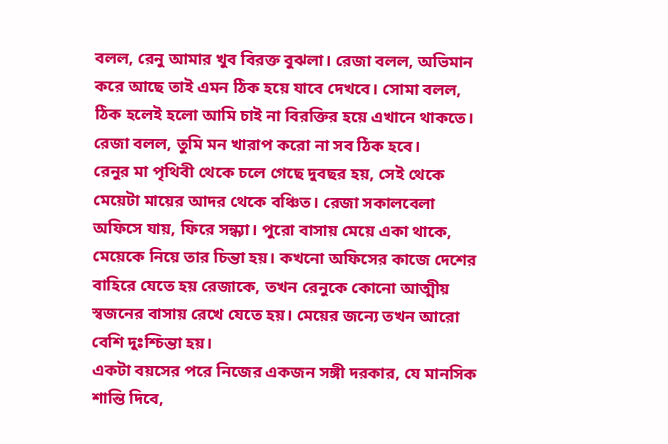বলল, রেনু আমার খুব বিরক্ত বুঝলা। রেজা বলল, অভিমান করে আছে তাই এমন ঠিক হয়ে যাবে দেখবে। সোমা বলল, ঠিক হলেই হলো আমি চাই না বিরক্তির হয়ে এখানে থাকতে। রেজা বলল, তুমি মন খারাপ করো না সব ঠিক হবে।
রেনুর মা পৃথিবী থেকে চলে গেছে দুবছর হয়, সেই থেকে মেয়েটা মায়ের আদর থেকে বঞ্চিত। রেজা সকালবেলা অফিসে যায়, ফিরে সন্ধ্যা। পুরো বাসায় মেয়ে একা থাকে, মেয়েকে নিয়ে তার চিন্তা হয়। কখনো অফিসের কাজে দেশের বাহিরে যেতে হয় রেজাকে, তখন রেনুকে কোনো আত্মীয় স্বজনের বাসায় রেখে যেতে হয়। মেয়ের জন্যে তখন আরো বেশি দুঃশ্চিন্তা হয়।
একটা বয়সের পরে নিজের একজন সঙ্গী দরকার, যে মানসিক শান্তি দিবে,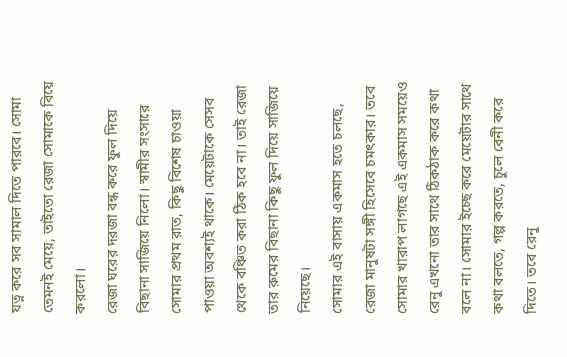যত্ন করে সব সামাল দিতে পারবে। সোমা তেমনই মেয়ে, তাইতো রেজা সোমাকে বিয়ে করলো।
রেজা ঘরের দরজা বন্ধ করে ফুল দিয়ে বিছানা সাজিয়ে নিলো। স্বামীর সংসারে সোমার প্রথম রাত, কিছু বিশেষ চাওয়া পাওয়া অবশ্যই থাকে। মেয়েটাকে সেসব থেকে বঞ্চিত করা ঠিক হবে না। তাই রেজা তার রুমের বিছানা কিছু ফুল দিয়ে সাজিয়ে নিয়েছে।
সোমার এই বাসায় একমাস হতে চলছে, রেজা মানুষটা সঙ্গী হিসেবে চমৎকার। তবে সোমার খারাপ লাগছে এই একমাস সময়েও রেনু এখনো তার সাথে ঠিকঠাক করে কথা বলে না। সোমার ইচ্ছে করে মেয়েটার সাথে কথা বলতে, গল্প করতে, চুলে বেনী করে দিতে। তবে রেনু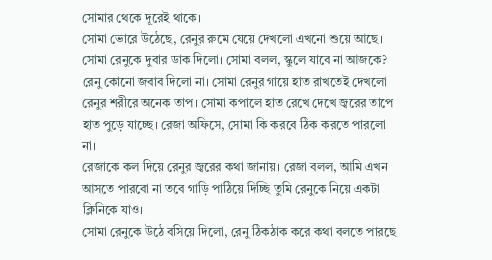সোমার থেকে দূরেই থাকে।
সোমা ভোরে উঠেছে, রেনুর রুমে যেয়ে দেখলো এখনো শুয়ে আছে। সোমা রেনুকে দুবার ডাক দিলো। সোমা বলল, স্কুলে যাবে না আজকে? রেনু কোনো জবাব দিলো না। সোমা রেনুর গায়ে হাত রাখতেই দেখলো রেনুর শরীরে অনেক তাপ। সোমা কপালে হাত রেখে দেখে জ্বরের তাপে হাত পুড়ে যাচ্ছে। রেজা অফিসে, সোমা কি করবে ঠিক করতে পারলো না।
রেজাকে কল দিয়ে রেনুর জ্বরের কথা জানায়। রেজা বলল, আমি এখন আসতে পারবো না তবে গাড়ি পাঠিয়ে দিচ্ছি তুমি রেনুকে নিয়ে একটা ক্লিনিকে যাও।
সোমা রেনুকে উঠে বসিয়ে দিলো, রেনু ঠিকঠাক করে কথা বলতে পারছে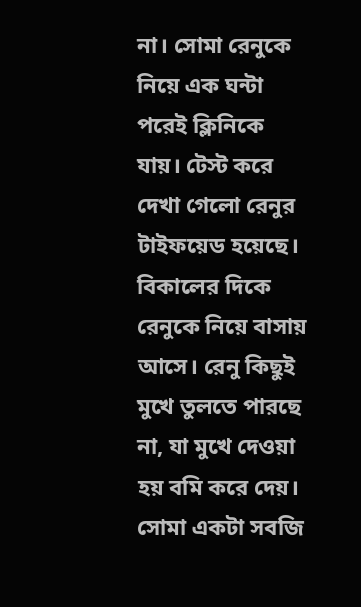না। সোমা রেনুকে নিয়ে এক ঘন্টা পরেই ক্লিনিকে যায়। টেস্ট করে দেখা গেলো রেনুর টাইফয়েড হয়েছে।
বিকালের দিকে রেনুকে নিয়ে বাসায় আসে। রেনু কিছুই মুখে তুলতে পারছে না, যা মুখে দেওয়া হয় বমি করে দেয়। সোমা একটা সবজি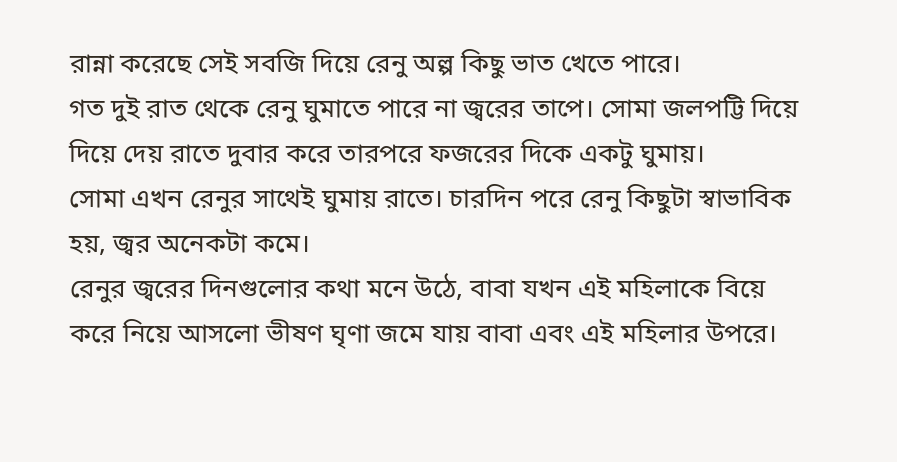রান্না করেছে সেই সবজি দিয়ে রেনু অল্প কিছু ভাত খেতে পারে।
গত দুই রাত থেকে রেনু ঘুমাতে পারে না জ্বরের তাপে। সোমা জলপট্টি দিয়ে দিয়ে দেয় রাতে দুবার করে তারপরে ফজরের দিকে একটু ঘুমায়।
সোমা এখন রেনুর সাথেই ঘুমায় রাতে। চারদিন পরে রেনু কিছুটা স্বাভাবিক হয়, জ্বর অনেকটা কমে।
রেনুর জ্বরের দিনগুলোর কথা মনে উঠে, বাবা যখন এই মহিলাকে বিয়ে করে নিয়ে আসলো ভীষণ ঘৃণা জমে যায় বাবা এবং এই মহিলার উপরে।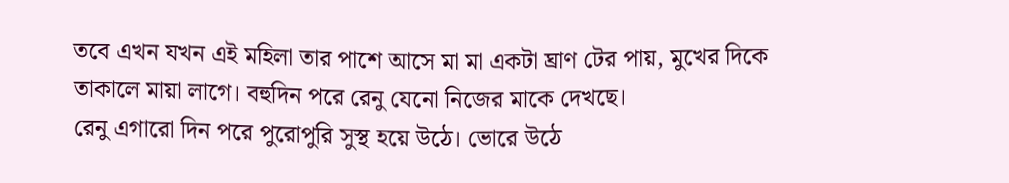তবে এখন যখন এই মহিলা তার পাশে আসে মা মা একটা ঘ্রাণ টের পায়, মুখের দিকে তাকালে মায়া লাগে। বহুদিন পরে রেনু যেনো নিজের মাকে দেখছে।
রেনু এগারো দিন পরে পুরোপুরি সুস্থ হয়ে উঠে। ভোরে উঠে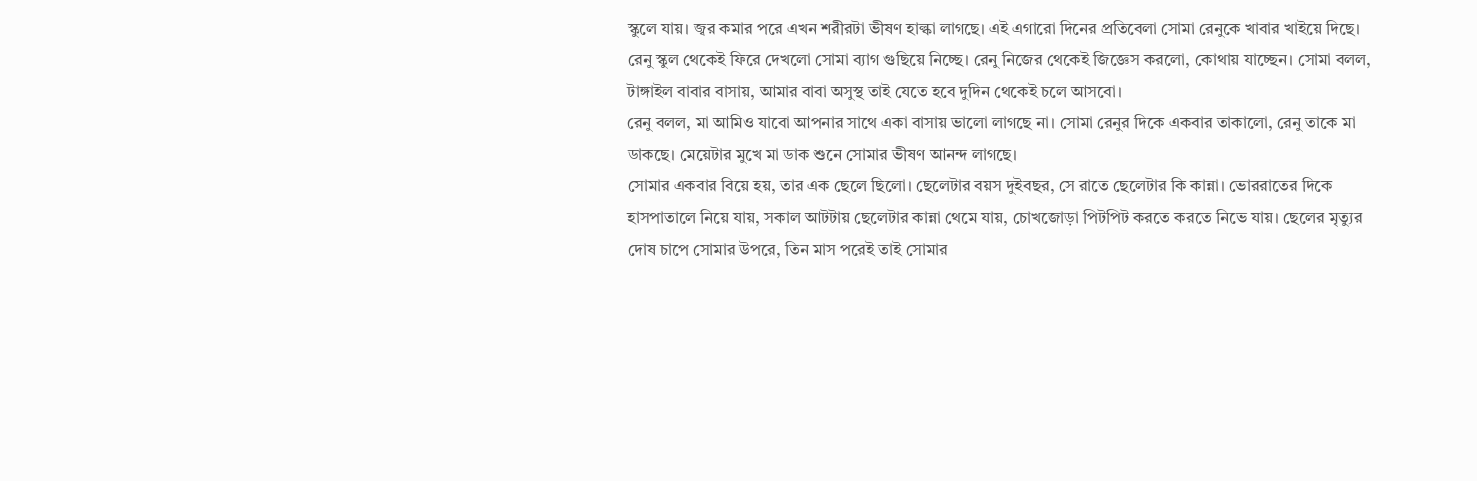স্কুলে যায়। জ্বর কমার পরে এখন শরীরটা ভীষণ হাল্কা লাগছে। এই এগারো দিনের প্রতিবেলা সোমা রেনুকে খাবার খাইয়ে দিছে।
রেনু স্কুল থেকেই ফিরে দেখলো সোমা ব্যাগ গুছিয়ে নিচ্ছে। রেনু নিজের থেকেই জিজ্ঞেস করলো, কোথায় যাচ্ছেন। সোমা বলল, টাঙ্গাইল বাবার বাসায়, আমার বাবা অসুস্থ তাই যেতে হবে দুদিন থেকেই চলে আসবো।
রেনু বলল, মা আমিও যাবো আপনার সাথে একা বাসায় ভালো লাগছে না। সোমা রেনুর দিকে একবার তাকালো, রেনু তাকে মা ডাকছে। মেয়েটার মুখে মা ডাক শুনে সোমার ভীষণ আনন্দ লাগছে।
সোমার একবার বিয়ে হয়, তার এক ছেলে ছিলো। ছেলেটার বয়স দুইবছর, সে রাতে ছেলেটার কি কান্না। ভোররাতের দিকে হাসপাতালে নিয়ে যায়, সকাল আটটায় ছেলেটার কান্না থেমে যায়, চোখজোড়া পিটপিট করতে করতে নিভে যায়। ছেলের মৃত্যুর দোষ চাপে সোমার উপরে, তিন মাস পরেই তাই সোমার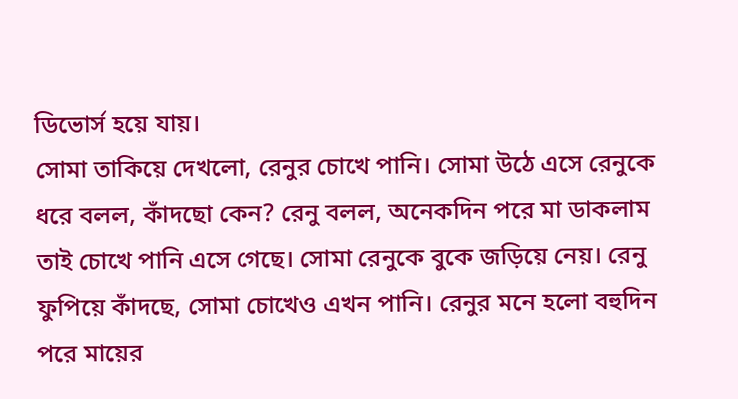ডিভোর্স হয়ে যায়।
সোমা তাকিয়ে দেখলো, রেনুর চোখে পানি। সোমা উঠে এসে রেনুকে ধরে বলল, কাঁদছো কেন? রেনু বলল, অনেকদিন পরে মা ডাকলাম তাই চোখে পানি এসে গেছে। সোমা রেনুকে বুকে জড়িয়ে নেয়। রেনু ফুপিয়ে কাঁদছে, সোমা চোখেও এখন পানি। রেনুর মনে হলো বহুদিন পরে মায়ের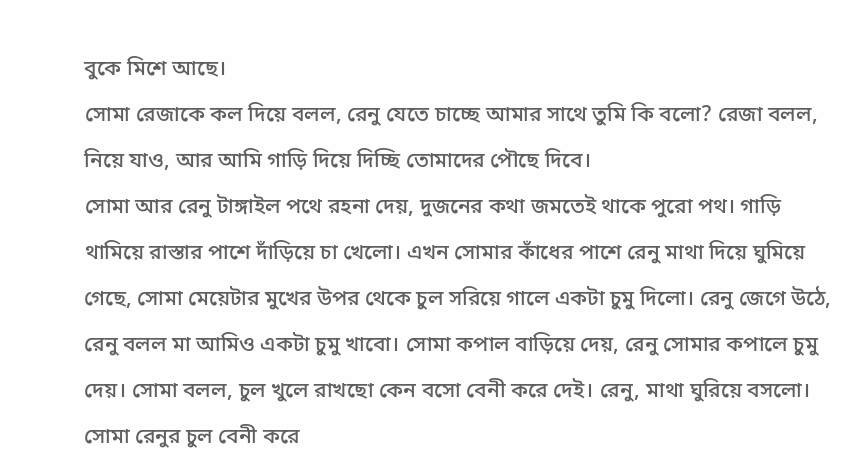বুকে মিশে আছে।
সোমা রেজাকে কল দিয়ে বলল, রেনু যেতে চাচ্ছে আমার সাথে তুমি কি বলো? রেজা বলল, নিয়ে যাও, আর আমি গাড়ি দিয়ে দিচ্ছি তোমাদের পৌছে দিবে।
সোমা আর রেনু টাঙ্গাইল পথে রহনা দেয়, দুজনের কথা জমতেই থাকে পুরো পথ। গাড়ি থামিয়ে রাস্তার পাশে দাঁড়িয়ে চা খেলো। এখন সোমার কাঁধের পাশে রেনু মাথা দিয়ে ঘুমিয়ে গেছে, সোমা মেয়েটার মুখের উপর থেকে চুল সরিয়ে গালে একটা চুমু দিলো। রেনু জেগে উঠে, রেনু বলল মা আমিও একটা চুমু খাবো। সোমা কপাল বাড়িয়ে দেয়, রেনু সোমার কপালে চুমু দেয়। সোমা বলল, চুল খুলে রাখছো কেন বসো বেনী করে দেই। রেনু, মাথা ঘুরিয়ে বসলো। সোমা রেনুর চুল বেনী করে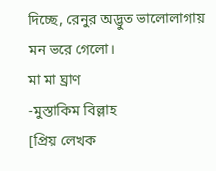দিচ্ছে, রেনুর অদ্ভুত ভালোলাগায় মন ভরে গেলো।
মা মা ঘ্রাণ
-মুস্তাকিম বিল্লাহ
[প্রিয় লেখক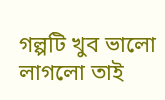গল্পটি খুব ভালো লাগলো তাই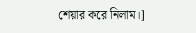শেয়ার করে নিলাম।]